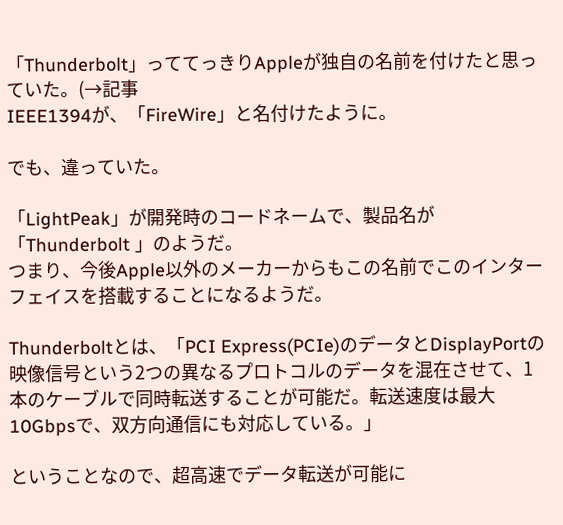「Thunderbolt」っててっきりAppleが独自の名前を付けたと思っていた。(→記事
IEEE1394が、「FireWire」と名付けたように。

でも、違っていた。

「LightPeak」が開発時のコードネームで、製品名が「Thunderbolt 」のようだ。
つまり、今後Apple以外のメーカーからもこの名前でこのインターフェイスを搭載することになるようだ。

Thunderboltとは、「PCI Express(PCIe)のデータとDisplayPortの映像信号という2つの異なるプロトコルのデータを混在させて、1本のケーブルで同時転送することが可能だ。転送速度は最大10Gbpsで、双方向通信にも対応している。」

ということなので、超高速でデータ転送が可能に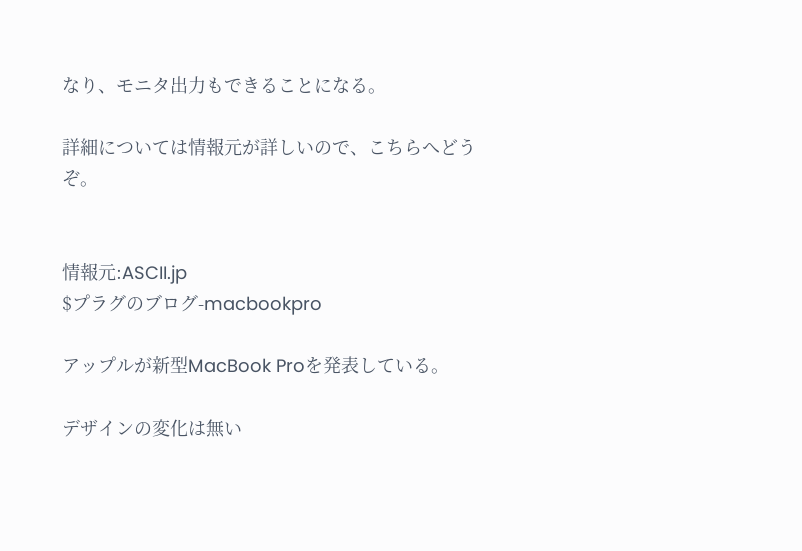なり、モニタ出力もできることになる。

詳細については情報元が詳しいので、こちらへどうぞ。


情報元:ASCII.jp
$プラグのブログ-macbookpro

アップルが新型MacBook Proを発表している。

デザインの変化は無い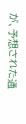が、予想された通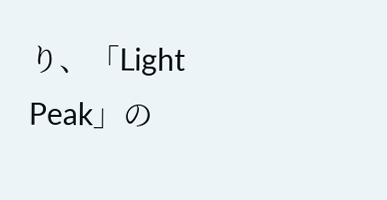り、「Light Peak」の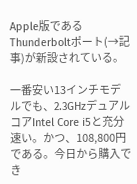Apple版であるThunderboltポート(→記事)が新設されている。

一番安い13インチモデルでも、2.3GHzデュアルコアIntel Core i5と充分速い。かつ、108,800円である。今日から購入でき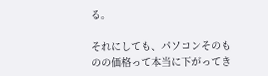る。

それにしても、パソコンそのものの価格って本当に下がってき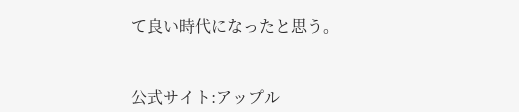て良い時代になったと思う。


公式サイト:アップル